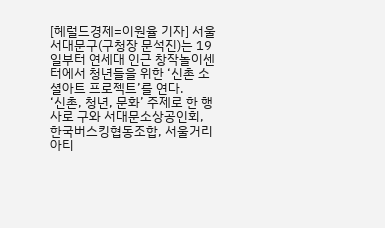[헤럴드경제=이원율 기자] 서울 서대문구(구청장 문석진)는 19일부터 연세대 인근 창작놀이센터에서 청년들을 위한 ‘신촌 소셜아트 프로젝트’를 연다.
‘신촌, 청년, 문화’ 주제로 한 행사로 구와 서대문소상공인회, 한국버스킹협동조합, 서울거리아티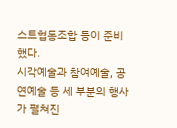스트협동조합 등이 준비했다.
시각예술과 참여예술, 공연예술 등 세 부분의 행사가 펼쳐진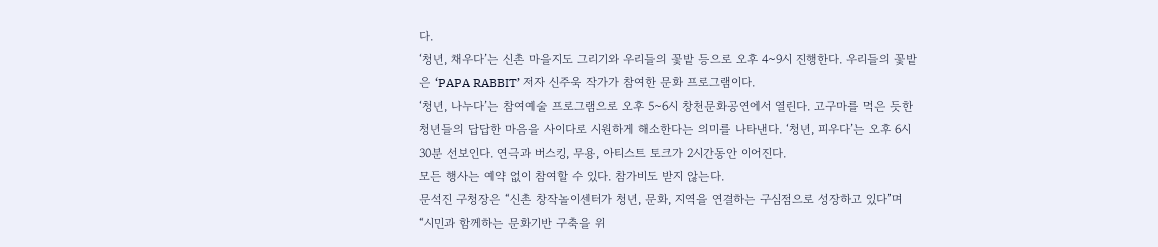다.
‘청년, 채우다’는 신촌 마을지도 그리기와 우리들의 꽃밭 등으로 오후 4~9시 진행한다. 우리들의 꽃밭은 ‘PAPA RABBIT’ 저자 신주욱 작가가 참여한 문화 프로그램이다.
‘청년, 나누다’는 참여예술 프로그램으로 오후 5~6시 창천문화공연에서 열린다. 고구마를 먹은 듯한 청년들의 답답한 마음을 사이다로 시원하게 해소한다는 의미를 나타낸다. ‘청년, 피우다’는 오후 6시30분 선보인다. 연극과 버스킹, 무용, 아티스트 토크가 2시간동안 이어진다.
모든 행사는 예약 없이 참여할 수 있다. 참가비도 받지 않는다.
문석진 구청장은 “신촌 창작놀이센터가 청년, 문화, 지역을 연결하는 구심점으로 성장하고 있다”며 “시민과 함께하는 문화기반 구축을 위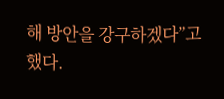해 방안을 강구하겠다”고 했다.